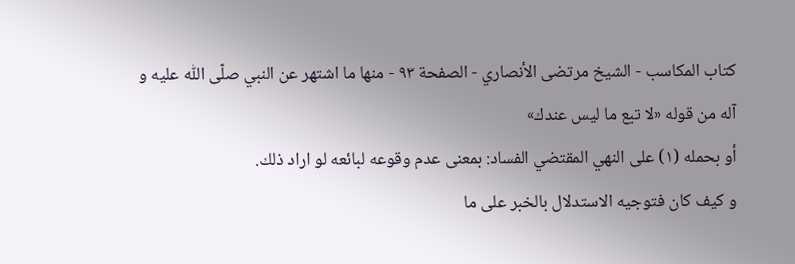كتاب المكاسب - الشيخ مرتضى الأنصاري - الصفحة ٩٣ - منها ما اشتهر عن النبي صلّى اللّٰه عليه و آله من قوله «لا تبع ما ليس عندك»
أو بحمله (١) على النهي المقتضي الفساد: بمعنى عدم وقوعه لبائعه لو اراد ذلك.
و كيف كان فتوجيه الاستدلال بالخبر على ما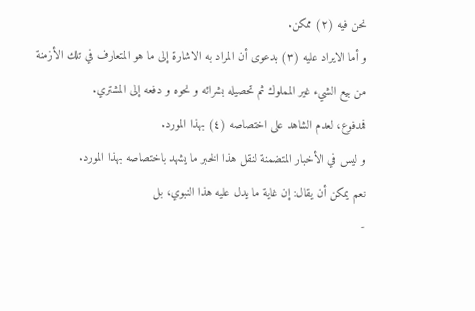نحن فيه (٢) ممكن.
و أما الايراد عليه (٣) بدعوى أن المراد به الاشارة إلى ما هو المتعارف في تلك الأزمنة من بيع الشيء غير المملوك ثم تحصيله بشرائه و نحوه و دفعه إلى المشتري.
فمدفوع، لعدم الشاهد على اختصاصه (٤) بهذا المورد.
و ليس في الأخبار المتضمنة لنقل هذا الخبر ما يشهد باختصاصه بهذا المورد.
نعم يمكن أن يقال: إن غاية ما يدل عليه هذا النبوي، بل
-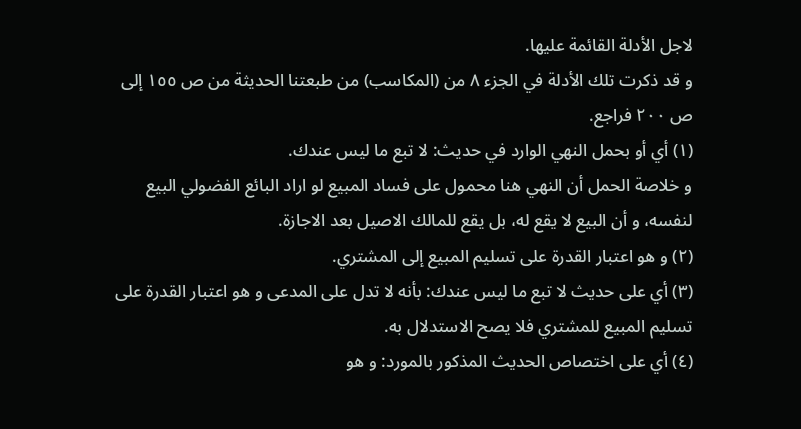لاجل الأدلة القائمة عليها.
و قد ذكرت تلك الأدلة في الجزء ٨ من (المكاسب) من طبعتنا الحديثة من ص ١٥٥ إلى ص ٢٠٠ فراجع.
(١) أي أو بحمل النهي الوارد في حديث: لا تبع ما ليس عندك.
و خلاصة الحمل أن النهي هنا محمول على فساد المبيع لو اراد البائع الفضولي البيع لنفسه، و أن البيع لا يقع له، بل يقع للمالك الاصيل بعد الاجازة.
(٢) و هو اعتبار القدرة على تسليم المبيع إلى المشتري.
(٣) أي على حديث لا تبع ما ليس عندك: بأنه لا تدل على المدعى و هو اعتبار القدرة على تسليم المبيع للمشتري فلا يصح الاستدلال به.
(٤) أي على اختصاص الحديث المذكور بالمورد: و هو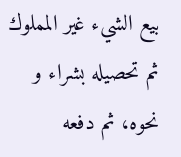بيع الشيء غير المملوك ثم تحصيله بشراء و نحوه، ثم دفعه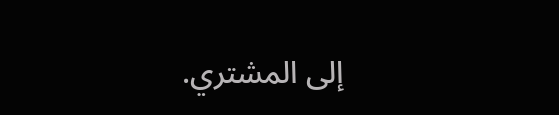إلى المشتري.